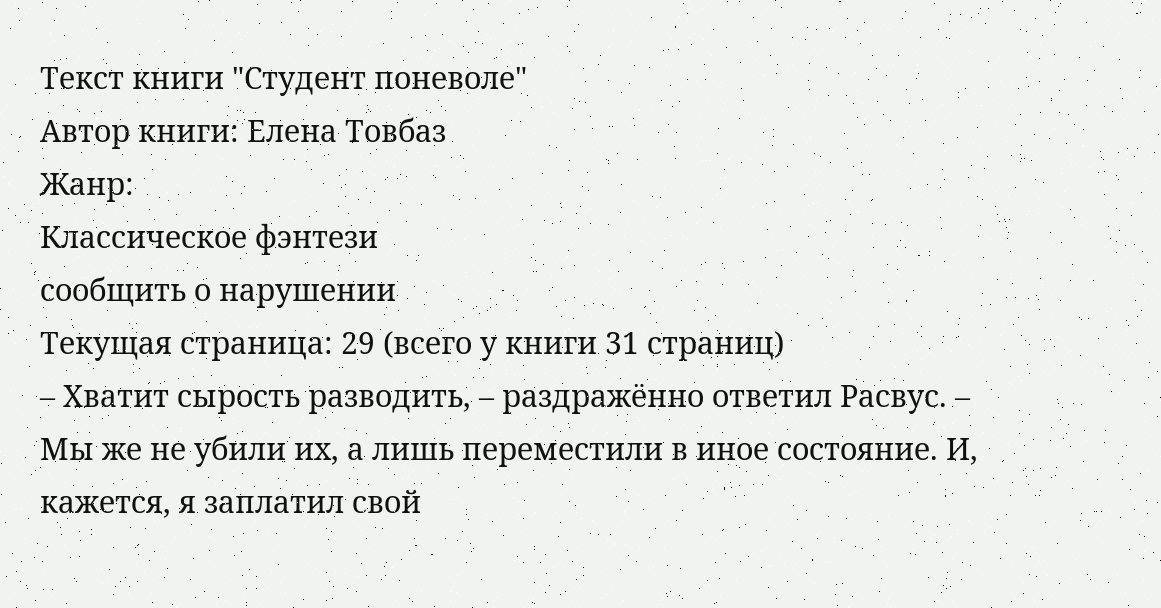Текст книги "Студент поневоле"
Автор книги: Елена Товбаз
Жанр:
Классическое фэнтези
сообщить о нарушении
Текущая страница: 29 (всего у книги 31 страниц)
– Хватит сырость разводить, – раздражённо ответил Расвус. – Мы же не убили их, а лишь переместили в иное состояние. И, кажется, я заплатил свой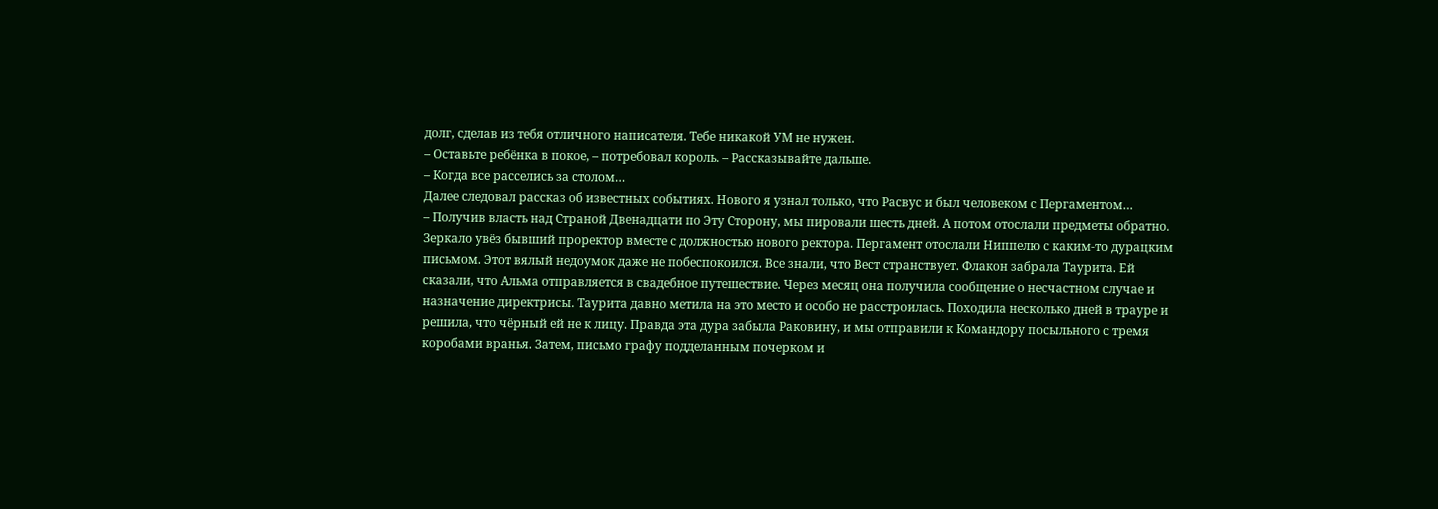долг, сделав из тебя отличного написателя. Тебе никакой УМ не нужен.
– Оставьте ребёнка в покое, – потребовал король. – Рассказывайте дальше.
– Когда все расселись за столом…
Далее следовал рассказ об известных событиях. Нового я узнал только, что Расвус и был человеком с Пергаментом…
– Получив власть над Страной Двенадцати по Эту Сторону, мы пировали шесть дней. А потом отослали предметы обратно. Зеркало увёз бывший проректор вместе с должностью нового ректора. Пергамент отослали Ниппелю с каким-то дурацким письмом. Этот вялый недоумок даже не побеспокоился. Все знали, что Вест странствует. Флакон забрала Таурита. Ей сказали, что Альма отправляется в свадебное путешествие. Через месяц она получила сообщение о несчастном случае и назначение директрисы. Таурита давно метила на это место и особо не расстроилась. Походила несколько дней в трауре и решила, что чёрный ей не к лицу. Правда эта дура забыла Раковину, и мы отправили к Командору посыльного с тремя коробами вранья. Затем, письмо графу подделанным почерком и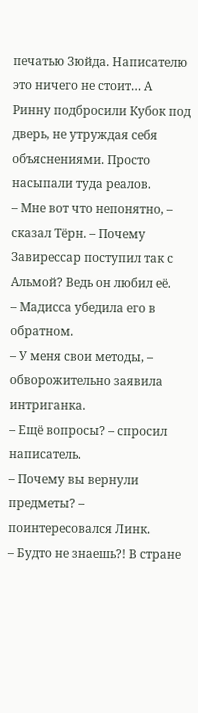печатью Зюйда. Написателю это ничего не стоит… А Ринну подбросили Кубок под дверь, не утруждая себя объяснениями. Просто насыпали туда реалов.
– Мне вот что непонятно, – сказал Тёрн. – Почему Завирессар поступил так с Альмой? Ведь он любил её.
– Мадисса убедила его в обратном.
– У меня свои методы, – обворожительно заявила интриганка.
– Ещё вопросы? – спросил написатель.
– Почему вы вернули предметы? – поинтересовался Линк.
– Будто не знаешь?! В стране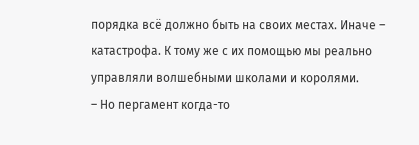порядка всё должно быть на своих местах. Иначе – катастрофа. К тому же с их помощью мы реально управляли волшебными школами и королями.
– Но пергамент когда-то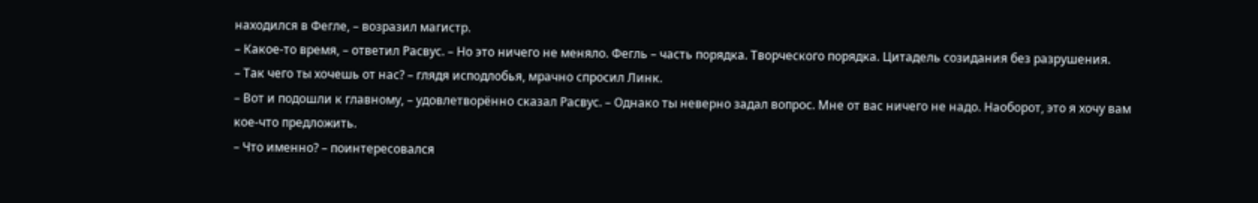находился в Фегле, – возразил магистр.
– Какое-то время, – ответил Расвус. – Но это ничего не меняло. Фегль – часть порядка. Творческого порядка. Цитадель созидания без разрушения.
– Так чего ты хочешь от нас? – глядя исподлобья, мрачно спросил Линк.
– Вот и подошли к главному, – удовлетворённо сказал Расвус. – Однако ты неверно задал вопрос. Мне от вас ничего не надо. Наоборот, это я хочу вам кое-что предложить.
– Что именно? – поинтересовался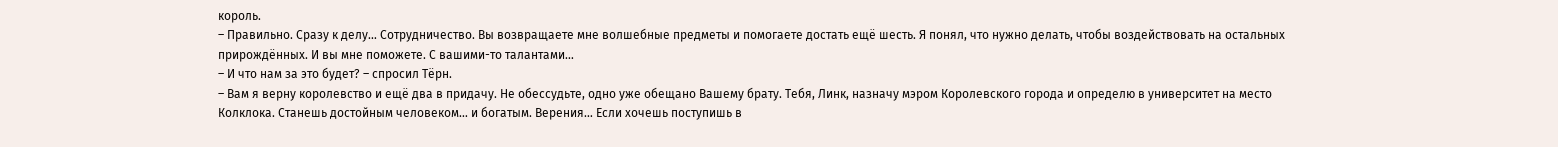король.
– Правильно. Сразу к делу… Сотрудничество. Вы возвращаете мне волшебные предметы и помогаете достать ещё шесть. Я понял, что нужно делать, чтобы воздействовать на остальных прирождённых. И вы мне поможете. С вашими-то талантами…
– И что нам за это будет? – спросил Тёрн.
– Вам я верну королевство и ещё два в придачу. Не обессудьте, одно уже обещано Вашему брату. Тебя, Линк, назначу мэром Королевского города и определю в университет на место Колклока. Станешь достойным человеком… и богатым. Верения… Если хочешь поступишь в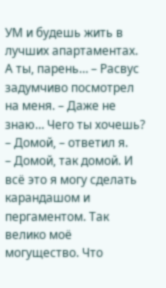УМ и будешь жить в лучших апартаментах. А ты, парень… – Расвус задумчиво посмотрел на меня. – Даже не знаю… Чего ты хочешь?
– Домой, – ответил я.
– Домой, так домой. И всё это я могу сделать карандашом и пергаментом. Так велико моё могущество. Что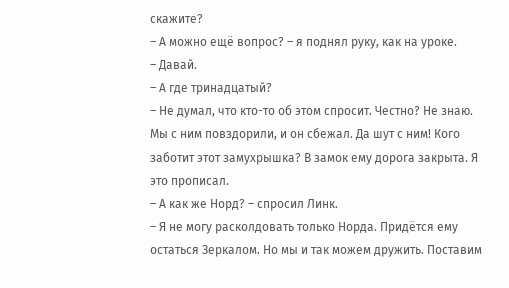скажите?
– А можно ещё вопрос? – я поднял руку, как на уроке.
– Давай.
– А где тринадцатый?
– Не думал, что кто-то об этом спросит. Честно? Не знаю. Мы с ним повздорили, и он сбежал. Да шут с ним! Кого заботит этот замухрышка? В замок ему дорога закрыта. Я это прописал.
– А как же Норд? – спросил Линк.
– Я не могу расколдовать только Норда. Придётся ему остаться Зеркалом. Но мы и так можем дружить. Поставим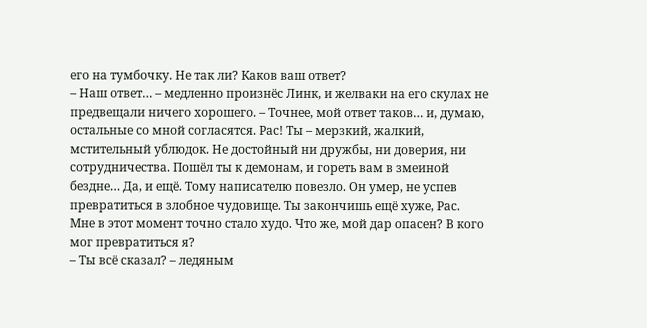его на тумбочку. Не так ли? Каков ваш ответ?
– Наш ответ… – медленно произнёс Линк, и желваки на его скулах не предвещали ничего хорошего. – Точнее, мой ответ таков… и, думаю, остальные со мной согласятся. Рас! Ты – мерзкий, жалкий, мстительный ублюдок. Не достойный ни дружбы, ни доверия, ни сотрудничества. Пошёл ты к демонам, и гореть вам в змеиной бездне… Да, и ещё. Тому написателю повезло. Он умер, не успев превратиться в злобное чудовище. Ты закончишь ещё хуже, Рас.
Мне в этот момент точно стало худо. Что же, мой дар опасен? В кого мог превратиться я?
– Ты всё сказал? – ледяным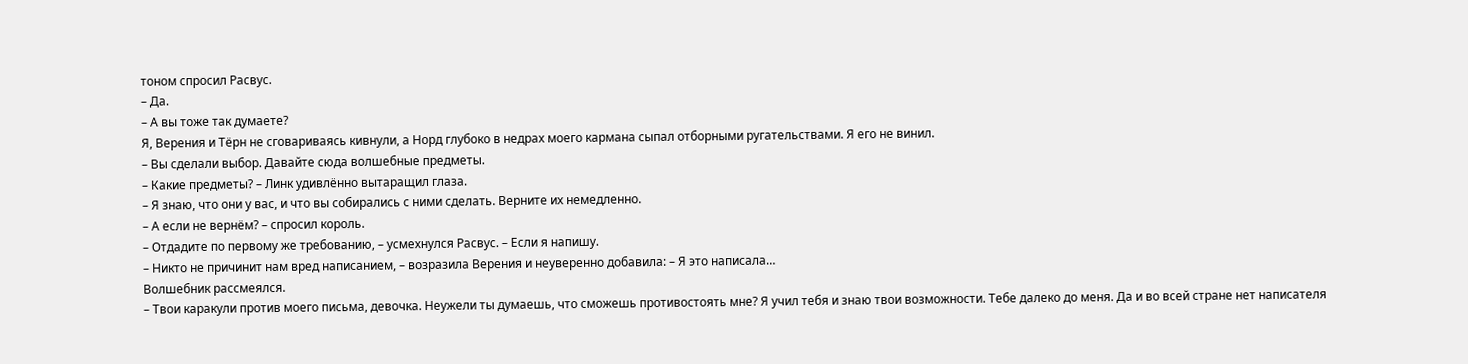тоном спросил Расвус.
– Да.
– А вы тоже так думаете?
Я, Верения и Тёрн не сговариваясь кивнули, а Норд глубоко в недрах моего кармана сыпал отборными ругательствами. Я его не винил.
– Вы сделали выбор. Давайте сюда волшебные предметы.
– Какие предметы? – Линк удивлённо вытаращил глаза.
– Я знаю, что они у вас, и что вы собирались с ними сделать. Верните их немедленно.
– А если не вернём? – спросил король.
– Отдадите по первому же требованию, – усмехнулся Расвус. – Если я напишу.
– Никто не причинит нам вред написанием, – возразила Верения и неуверенно добавила: – Я это написала…
Волшебник рассмеялся.
– Твои каракули против моего письма, девочка. Неужели ты думаешь, что сможешь противостоять мне? Я учил тебя и знаю твои возможности. Тебе далеко до меня. Да и во всей стране нет написателя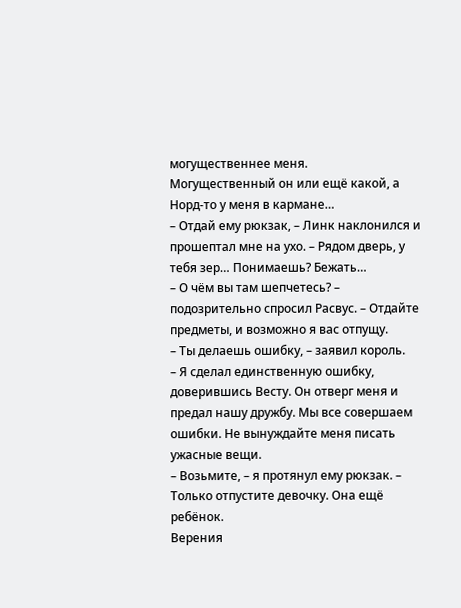могущественнее меня.
Могущественный он или ещё какой, а Норд-то у меня в кармане…
– Отдай ему рюкзак, – Линк наклонился и прошептал мне на ухо. – Рядом дверь, у тебя зер… Понимаешь? Бежать…
– О чём вы там шепчетесь? – подозрительно спросил Расвус. – Отдайте предметы, и возможно я вас отпущу.
– Ты делаешь ошибку, – заявил король.
– Я сделал единственную ошибку, доверившись Весту. Он отверг меня и предал нашу дружбу. Мы все совершаем ошибки. Не вынуждайте меня писать ужасные вещи.
– Возьмите, – я протянул ему рюкзак. – Только отпустите девочку. Она ещё ребёнок.
Верения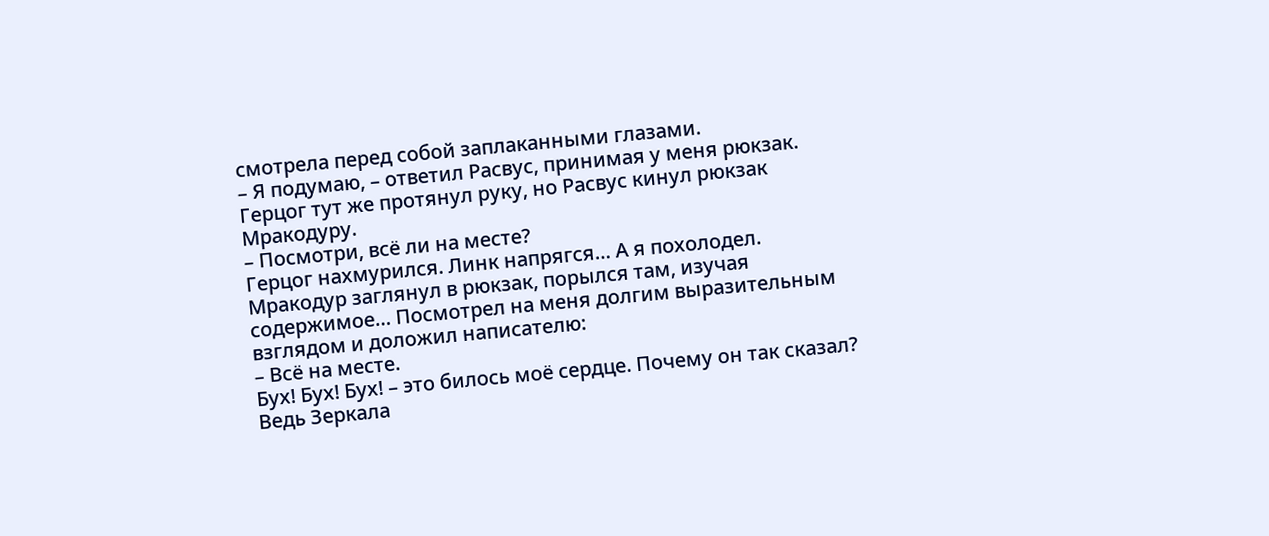смотрела перед собой заплаканными глазами.
– Я подумаю, – ответил Расвус, принимая у меня рюкзак. Герцог тут же протянул руку, но Расвус кинул рюкзак Мракодуру.
– Посмотри, всё ли на месте?
Герцог нахмурился. Линк напрягся… А я похолодел. Мракодур заглянул в рюкзак, порылся там, изучая содержимое… Посмотрел на меня долгим выразительным взглядом и доложил написателю:
– Всё на месте.
Бух! Бух! Бух! – это билось моё сердце. Почему он так сказал? Ведь Зеркала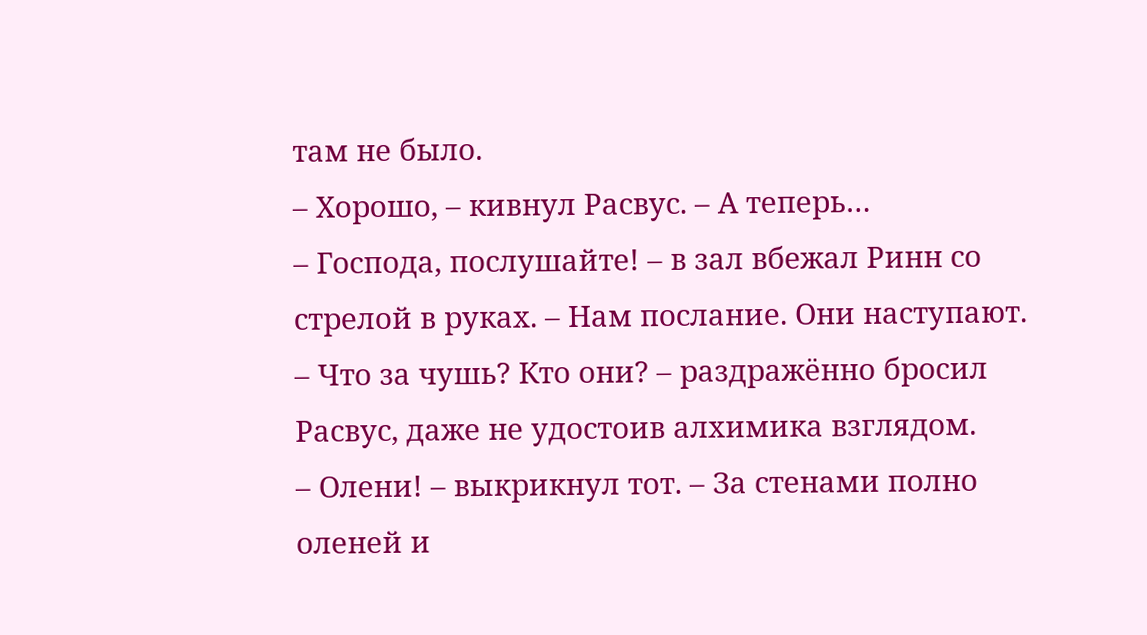там не было.
– Хорошо, – кивнул Расвус. – А теперь…
– Господа, послушайте! – в зал вбежал Ринн со стрелой в руках. – Нам послание. Они наступают.
– Что за чушь? Кто они? – раздражённо бросил Расвус, даже не удостоив алхимика взглядом.
– Олени! – выкрикнул тот. – За стенами полно оленей и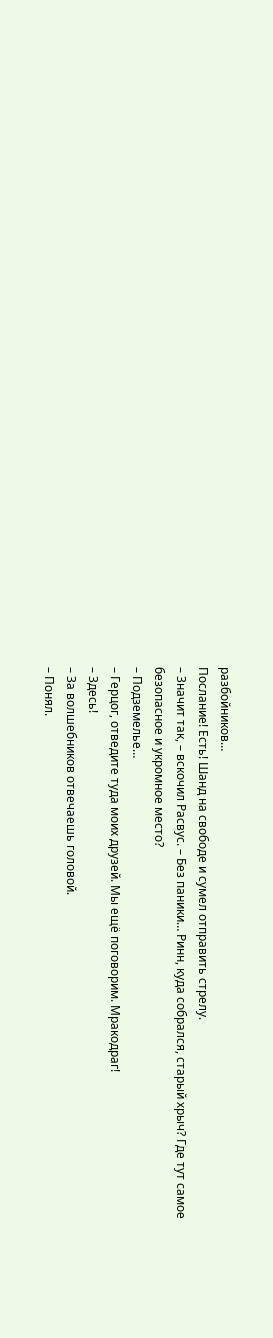разбойников…
Послание! Есть! Шанд на свободе и сумел отправить стрелу.
– Значит так, – вскочил Расвус. – Без паники… Ринн, куда собрался, старый хрыч? Где тут самое безопасное и укромное место?
– Подземелье…
– Герцог, отведите туда моих друзей. Мы ещё поговорим. Мракодраг!
– Здесь!
– За волшебников отвечаешь головой.
– Понял.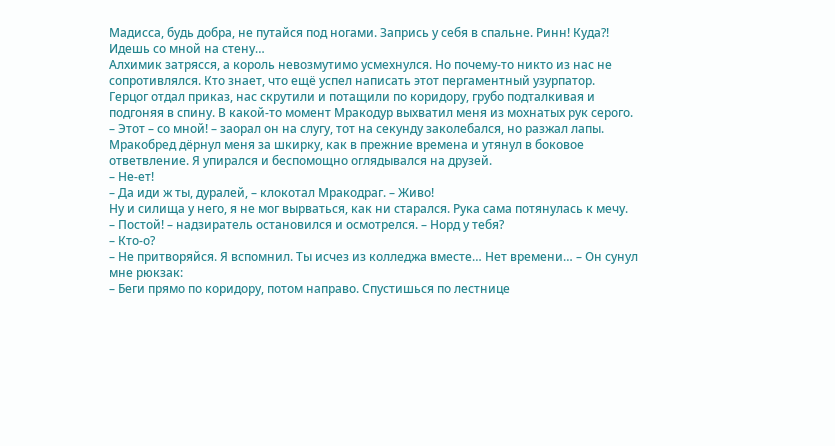Мадисса, будь добра, не путайся под ногами. Запрись у себя в спальне. Ринн! Куда?! Идешь со мной на стену…
Алхимик затрясся, а король невозмутимо усмехнулся. Но почему-то никто из нас не сопротивлялся. Кто знает, что ещё успел написать этот пергаментный узурпатор.
Герцог отдал приказ, нас скрутили и потащили по коридору, грубо подталкивая и подгоняя в спину. В какой-то момент Мракодур выхватил меня из мохнатых рук серого.
– Этот – со мной! – заорал он на слугу, тот на секунду заколебался, но разжал лапы.
Мракобред дёрнул меня за шкирку, как в прежние времена и утянул в боковое ответвление. Я упирался и беспомощно оглядывался на друзей.
– Не-ет!
– Да иди ж ты, дуралей, – клокотал Мракодраг. – Живо!
Ну и силища у него, я не мог вырваться, как ни старался. Рука сама потянулась к мечу.
– Постой! – надзиратель остановился и осмотрелся. – Норд у тебя?
– Кто-о?
– Не притворяйся. Я вспомнил. Ты исчез из колледжа вместе… Нет времени… – Он сунул мне рюкзак:
– Беги прямо по коридору, потом направо. Спустишься по лестнице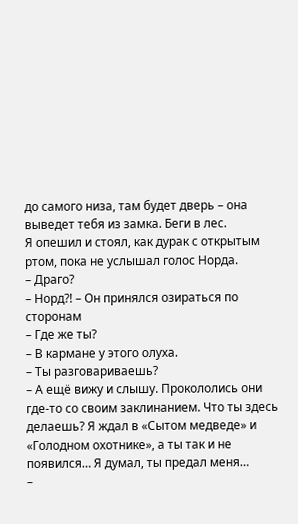до самого низа, там будет дверь – она выведет тебя из замка. Беги в лес.
Я опешил и стоял, как дурак с открытым ртом, пока не услышал голос Норда.
– Драго?
– Норд?! – Он принялся озираться по сторонам
– Где же ты?
– В кармане у этого олуха.
– Ты разговариваешь?
– А ещё вижу и слышу. Прокололись они где-то со своим заклинанием. Что ты здесь делаешь? Я ждал в «Сытом медведе» и «Голодном охотнике», а ты так и не появился… Я думал, ты предал меня…
–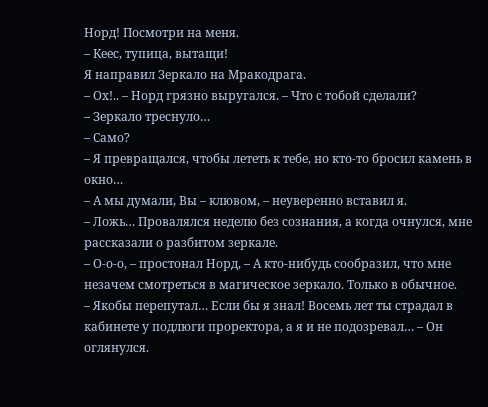Норд! Посмотри на меня.
– Кеес, тупица, вытащи!
Я направил Зеркало на Мракодрага.
– Ох!.. – Норд грязно выругался. – Что с тобой сделали?
– Зеркало треснуло…
– Само?
– Я превращался, чтобы лететь к тебе, но кто-то бросил камень в окно…
– А мы думали, Вы – клювом, – неуверенно вставил я.
– Ложь… Провалялся неделю без сознания, а когда очнулся, мне рассказали о разбитом зеркале.
– О-о-о, – простонал Норд, – А кто-нибудь сообразил, что мне незачем смотреться в магическое зеркало. Только в обычное.
– Якобы перепутал… Если бы я знал! Восемь лет ты страдал в кабинете у подлюги проректора, а я и не подозревал… – Он оглянулся.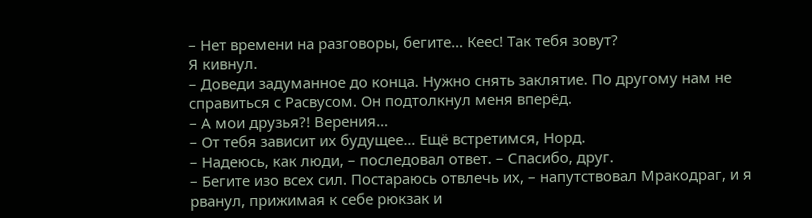– Нет времени на разговоры, бегите… Кеес! Так тебя зовут?
Я кивнул.
– Доведи задуманное до конца. Нужно снять заклятие. По другому нам не справиться с Расвусом. Он подтолкнул меня вперёд.
– А мои друзья?! Верения…
– От тебя зависит их будущее… Ещё встретимся, Норд.
– Надеюсь, как люди, – последовал ответ. – Спасибо, друг.
– Бегите изо всех сил. Постараюсь отвлечь их, – напутствовал Мракодраг, и я рванул, прижимая к себе рюкзак и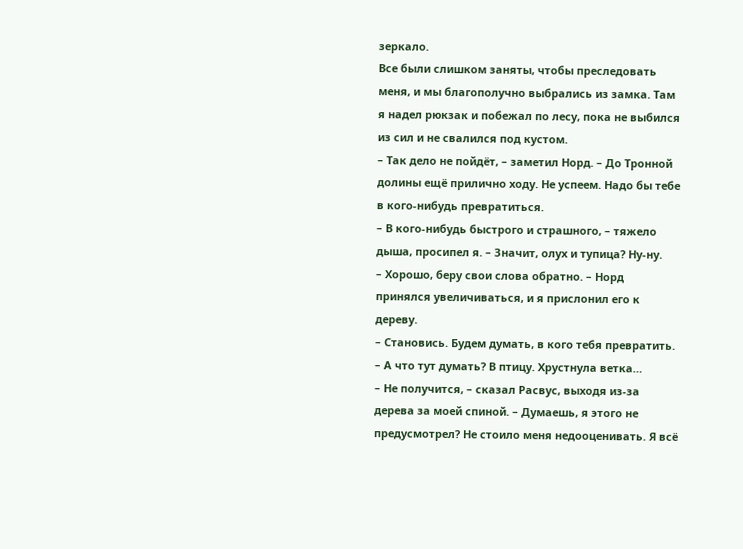зеркало.
Все были слишком заняты, чтобы преследовать меня, и мы благополучно выбрались из замка. Там я надел рюкзак и побежал по лесу, пока не выбился из сил и не свалился под кустом.
– Так дело не пойдёт, – заметил Норд. – До Тронной долины ещё прилично ходу. Не успеем. Надо бы тебе в кого-нибудь превратиться.
– В кого-нибудь быстрого и страшного, – тяжело дыша, просипел я. – Значит, олух и тупица? Ну-ну.
– Хорошо, беру свои слова обратно. – Норд принялся увеличиваться, и я прислонил его к дереву.
– Становись. Будем думать, в кого тебя превратить.
– А что тут думать? В птицу. Хрустнула ветка…
– Не получится, – сказал Расвус, выходя из-за дерева за моей спиной. – Думаешь, я этого не предусмотрел? Не стоило меня недооценивать. Я всё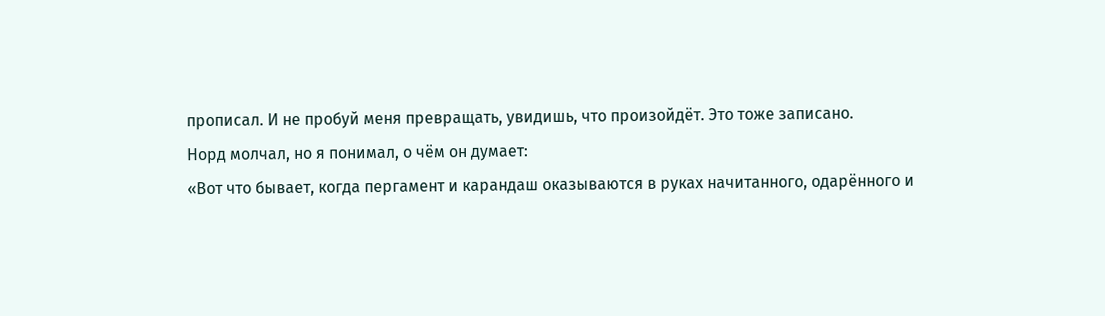прописал. И не пробуй меня превращать, увидишь, что произойдёт. Это тоже записано.
Норд молчал, но я понимал, о чём он думает:
«Вот что бывает, когда пергамент и карандаш оказываются в руках начитанного, одарённого и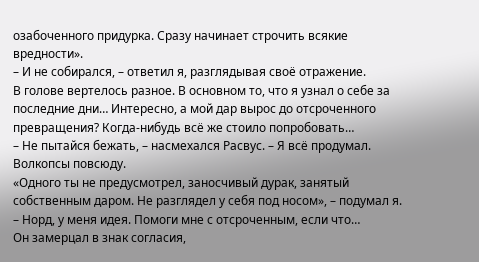озабоченного придурка. Сразу начинает строчить всякие вредности».
– И не собирался, – ответил я, разглядывая своё отражение.
В голове вертелось разное. В основном то, что я узнал о себе за последние дни… Интересно, а мой дар вырос до отсроченного превращения? Когда-нибудь всё же стоило попробовать…
– Не пытайся бежать, – насмехался Расвус. – Я всё продумал. Волкопсы повсюду.
«Одного ты не предусмотрел, заносчивый дурак, занятый собственным даром. Не разглядел у себя под носом», – подумал я.
– Норд, у меня идея. Помоги мне с отсроченным, если что…
Он замерцал в знак согласия,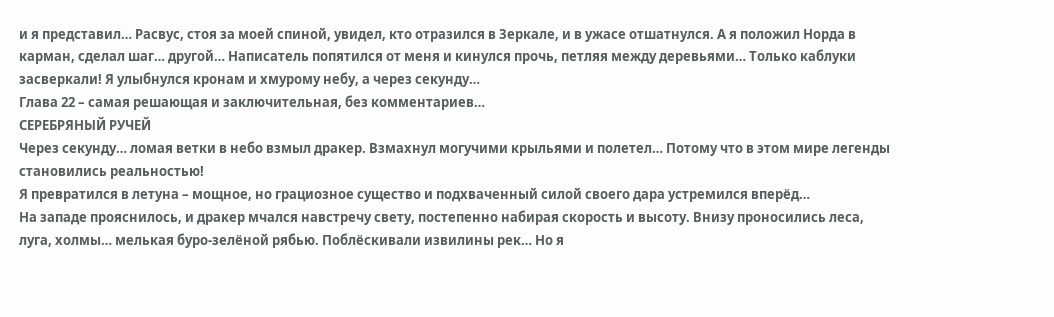и я представил… Расвус, стоя за моей спиной, увидел, кто отразился в Зеркале, и в ужасе отшатнулся. А я положил Норда в карман, сделал шаг… другой… Написатель попятился от меня и кинулся прочь, петляя между деревьями… Только каблуки засверкали! Я улыбнулся кронам и хмурому небу, а через секунду…
Глава 22 – самая решающая и заключительная, без комментариев…
СЕРЕБРЯНЫЙ РУЧЕЙ
Через секунду… ломая ветки в небо взмыл дракер. Взмахнул могучими крыльями и полетел… Потому что в этом мире легенды становились реальностью!
Я превратился в летуна – мощное, но грациозное существо и подхваченный силой своего дара устремился вперёд…
На западе прояснилось, и дракер мчался навстречу свету, постепенно набирая скорость и высоту. Внизу проносились леса, луга, холмы… мелькая буро-зелёной рябью. Поблёскивали извилины рек… Но я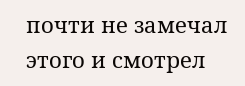почти не замечал этого и смотрел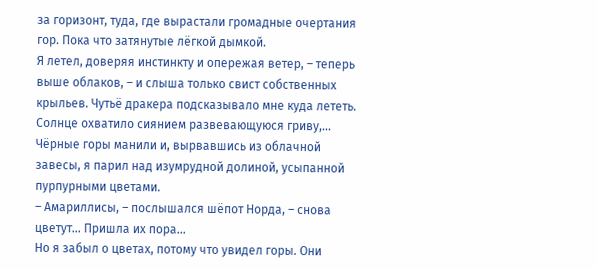за горизонт, туда, где вырастали громадные очертания гор. Пока что затянутые лёгкой дымкой.
Я летел, доверяя инстинкту и опережая ветер, – теперь выше облаков, – и слыша только свист собственных крыльев. Чутьё дракера подсказывало мне куда лететь. Солнце охватило сиянием развевающуюся гриву,… Чёрные горы манили и, вырвавшись из облачной завесы, я парил над изумрудной долиной, усыпанной пурпурными цветами.
– Амариллисы, – послышался шёпот Норда, – снова цветут… Пришла их пора…
Но я забыл о цветах, потому что увидел горы. Они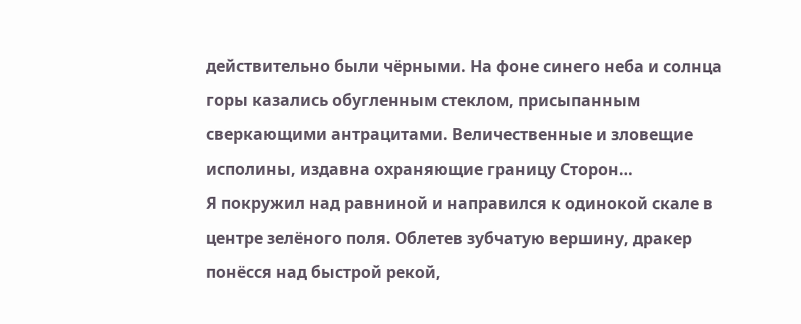действительно были чёрными. На фоне синего неба и солнца горы казались обугленным стеклом, присыпанным сверкающими антрацитами. Величественные и зловещие исполины, издавна охраняющие границу Сторон…
Я покружил над равниной и направился к одинокой скале в центре зелёного поля. Облетев зубчатую вершину, дракер понёсся над быстрой рекой,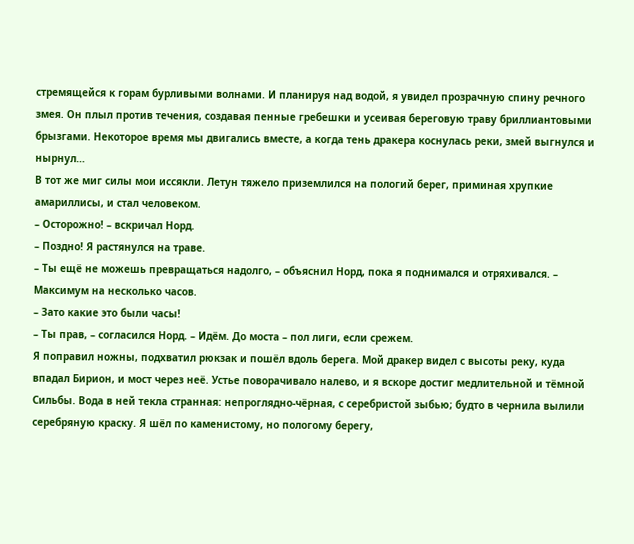стремящейся к горам бурливыми волнами. И планируя над водой, я увидел прозрачную спину речного змея. Он плыл против течения, создавая пенные гребешки и усеивая береговую траву бриллиантовыми брызгами. Некоторое время мы двигались вместе, а когда тень дракера коснулась реки, змей выгнулся и нырнул…
В тот же миг силы мои иссякли. Летун тяжело приземлился на пологий берег, приминая хрупкие амариллисы, и стал человеком.
– Осторожно! – вскричал Норд.
– Поздно! Я растянулся на траве.
– Ты ещё не можешь превращаться надолго, – объяснил Норд, пока я поднимался и отряхивался. – Максимум на несколько часов.
– Зато какие это были часы!
– Ты прав, – согласился Норд. – Идём. До моста – пол лиги, если срежем.
Я поправил ножны, подхватил рюкзак и пошёл вдоль берега. Мой дракер видел с высоты реку, куда впадал Бирион, и мост через неё. Устье поворачивало налево, и я вскоре достиг медлительной и тёмной Сильбы. Вода в ней текла странная: непроглядно-чёрная, с серебристой зыбью; будто в чернила вылили серебряную краску. Я шёл по каменистому, но пологому берегу,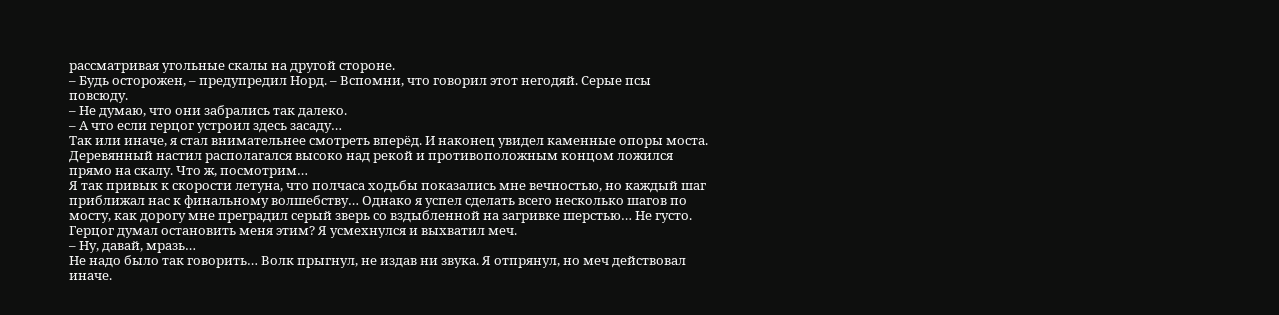рассматривая угольные скалы на другой стороне.
– Будь осторожен, – предупредил Норд. – Вспомни, что говорил этот негодяй. Серые псы повсюду.
– Не думаю, что они забрались так далеко.
– А что если герцог устроил здесь засаду…
Так или иначе, я стал внимательнее смотреть вперёд. И наконец увидел каменные опоры моста. Деревянный настил располагался высоко над рекой и противоположным концом ложился прямо на скалу. Что ж, посмотрим…
Я так привык к скорости летуна, что полчаса ходьбы показались мне вечностью, но каждый шаг приближал нас к финальному волшебству… Однако я успел сделать всего несколько шагов по мосту, как дорогу мне преградил серый зверь со вздыбленной на загривке шерстью… Не густо. Герцог думал остановить меня этим? Я усмехнулся и выхватил меч.
– Ну, давай, мразь…
Не надо было так говорить… Волк прыгнул, не издав ни звука. Я отпрянул, но меч действовал иначе.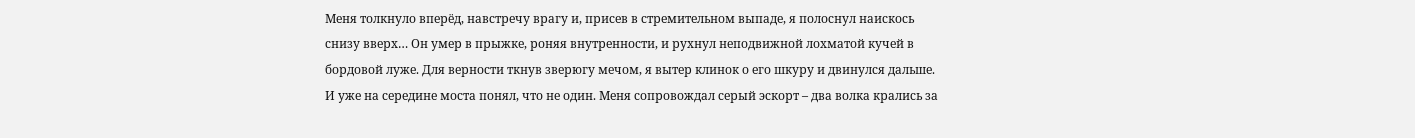Меня толкнуло вперёд, навстречу врагу и, присев в стремительном выпаде, я полоснул наискось снизу вверх… Он умер в прыжке, роняя внутренности, и рухнул неподвижной лохматой кучей в бордовой луже. Для верности ткнув зверюгу мечом, я вытер клинок о его шкуру и двинулся дальше. И уже на середине моста понял, что не один. Меня сопровождал серый эскорт – два волка крались за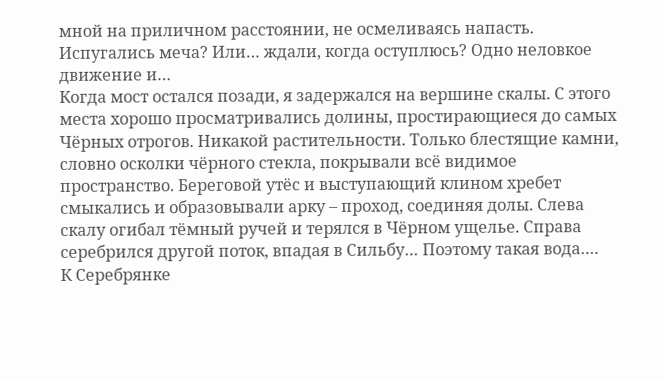мной на приличном расстоянии, не осмеливаясь напасть.
Испугались меча? Или… ждали, когда оступлюсь? Одно неловкое движение и…
Когда мост остался позади, я задержался на вершине скалы. С этого места хорошо просматривались долины, простирающиеся до самых Чёрных отрогов. Никакой растительности. Только блестящие камни, словно осколки чёрного стекла, покрывали всё видимое пространство. Береговой утёс и выступающий клином хребет смыкались и образовывали арку – проход, соединяя долы. Слева скалу огибал тёмный ручей и терялся в Чёрном ущелье. Справа серебрился другой поток, впадая в Сильбу… Поэтому такая вода….
К Серебрянке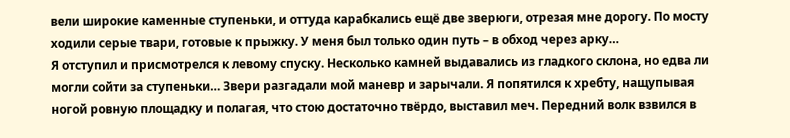вели широкие каменные ступеньки, и оттуда карабкались ещё две зверюги, отрезая мне дорогу. По мосту ходили серые твари, готовые к прыжку. У меня был только один путь – в обход через арку…
Я отступил и присмотрелся к левому спуску. Несколько камней выдавались из гладкого склона, но едва ли могли сойти за ступеньки… Звери разгадали мой маневр и зарычали. Я попятился к хребту, нащупывая ногой ровную площадку и полагая, что стою достаточно твёрдо, выставил меч. Передний волк взвился в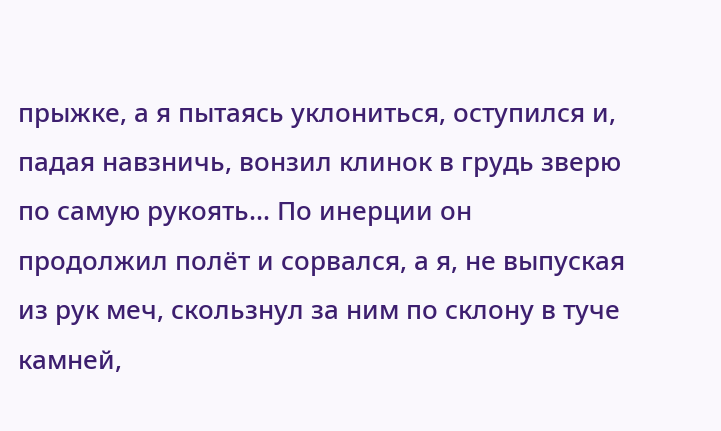прыжке, а я пытаясь уклониться, оступился и, падая навзничь, вонзил клинок в грудь зверю по самую рукоять… По инерции он продолжил полёт и сорвался, а я, не выпуская из рук меч, скользнул за ним по склону в туче камней,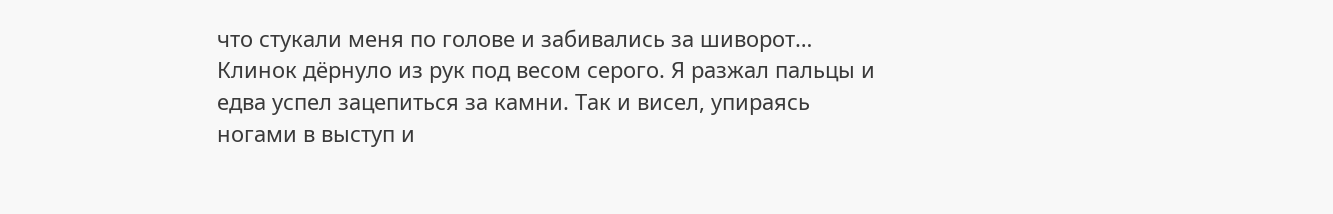что стукали меня по голове и забивались за шиворот… Клинок дёрнуло из рук под весом серого. Я разжал пальцы и едва успел зацепиться за камни. Так и висел, упираясь ногами в выступ и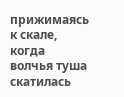прижимаясь к скале, когда волчья туша скатилась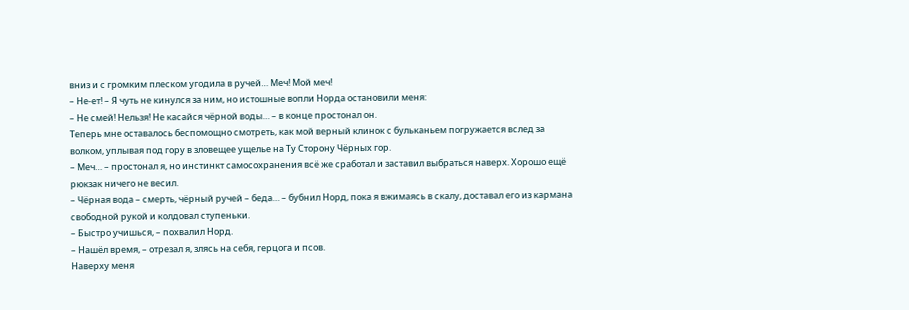вниз и с громким плеском угодила в ручей… Меч! Мой меч!
– Не-ет! – Я чуть не кинулся за ним, но истошные вопли Норда остановили меня:
– Не смей! Нельзя! Не касайся чёрной воды… – в конце простонал он.
Теперь мне оставалось беспомощно смотреть, как мой верный клинок с бульканьем погружается вслед за волком, уплывая под гору в зловещее ущелье на Ту Сторону Чёрных гор.
– Меч… – простонал я, но инстинкт самосохранения всё же сработал и заставил выбраться наверх. Хорошо ещё рюкзак ничего не весил.
– Чёрная вода – смерть, чёрный ручей – беда… – бубнил Норд, пока я вжимаясь в скалу, доставал его из кармана свободной рукой и колдовал ступеньки.
– Быстро учишься, – похвалил Норд.
– Нашёл время, – отрезал я, злясь на себя, герцога и псов.
Наверху меня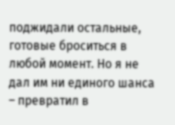поджидали остальные, готовые броситься в любой момент. Но я не дал им ни единого шанса – превратил в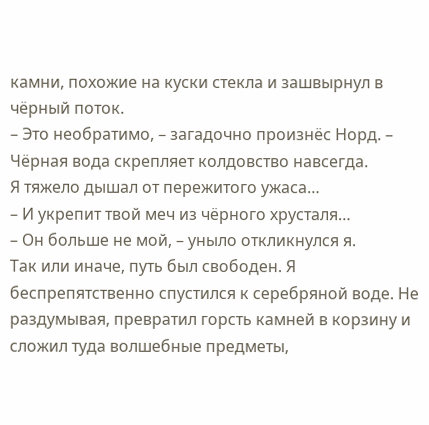камни, похожие на куски стекла и зашвырнул в чёрный поток.
– Это необратимо, – загадочно произнёс Норд. – Чёрная вода скрепляет колдовство навсегда.
Я тяжело дышал от пережитого ужаса…
– И укрепит твой меч из чёрного хрусталя…
– Он больше не мой, – уныло откликнулся я.
Так или иначе, путь был свободен. Я беспрепятственно спустился к серебряной воде. Не раздумывая, превратил горсть камней в корзину и сложил туда волшебные предметы,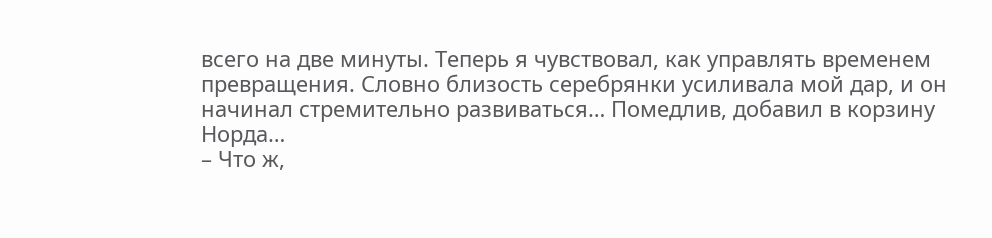всего на две минуты. Теперь я чувствовал, как управлять временем превращения. Словно близость серебрянки усиливала мой дар, и он начинал стремительно развиваться… Помедлив, добавил в корзину Норда…
– Что ж,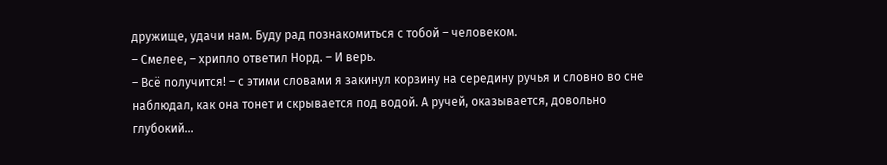дружище, удачи нам. Буду рад познакомиться с тобой – человеком.
– Смелее, – хрипло ответил Норд. – И верь.
– Всё получится! – с этими словами я закинул корзину на середину ручья и словно во сне наблюдал, как она тонет и скрывается под водой. А ручей, оказывается, довольно глубокий…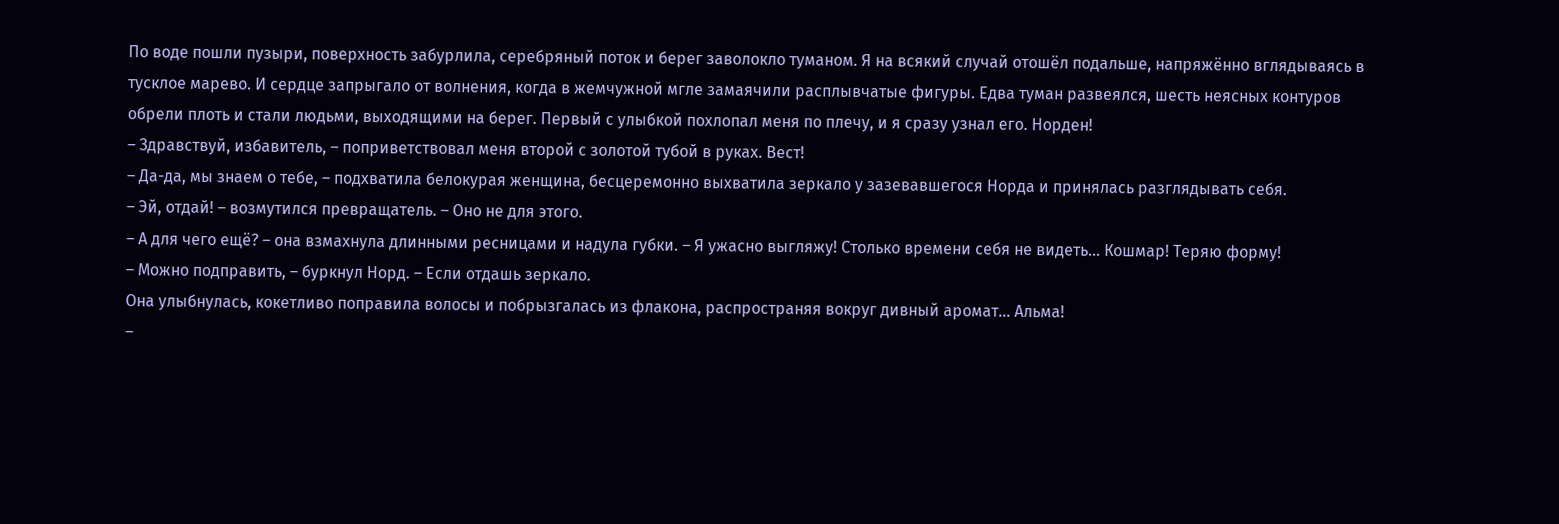По воде пошли пузыри, поверхность забурлила, серебряный поток и берег заволокло туманом. Я на всякий случай отошёл подальше, напряжённо вглядываясь в тусклое марево. И сердце запрыгало от волнения, когда в жемчужной мгле замаячили расплывчатые фигуры. Едва туман развеялся, шесть неясных контуров обрели плоть и стали людьми, выходящими на берег. Первый с улыбкой похлопал меня по плечу, и я сразу узнал его. Норден!
– Здравствуй, избавитель, – поприветствовал меня второй с золотой тубой в руках. Вест!
– Да-да, мы знаем о тебе, – подхватила белокурая женщина, бесцеремонно выхватила зеркало у зазевавшегося Норда и принялась разглядывать себя.
– Эй, отдай! – возмутился превращатель. – Оно не для этого.
– А для чего ещё? – она взмахнула длинными ресницами и надула губки. – Я ужасно выгляжу! Столько времени себя не видеть… Кошмар! Теряю форму!
– Можно подправить, – буркнул Норд. – Если отдашь зеркало.
Она улыбнулась, кокетливо поправила волосы и побрызгалась из флакона, распространяя вокруг дивный аромат… Альма!
–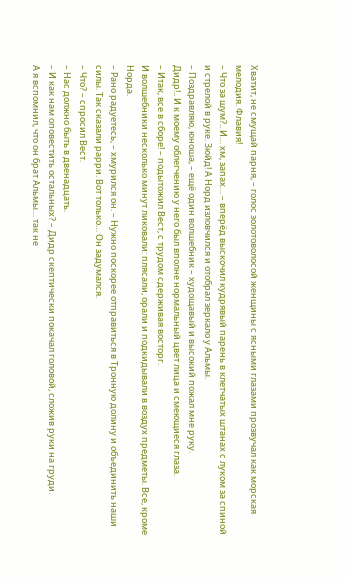Хватит, не смущай парня, – голос золотоволосой женщины с ясными глазами прозвучал как морская мелодия. Флавия!
– Что за шум?.. И… хм, запах… – вперёд выскочил кудрявый парень в клетчатых штанах с луком за спиной и стрелой в руке. Зюйд! А Норд изловчился и отобрал зеркало у Альмы.
– Поздравляю, юноша, – ещё один волшебник – худощавый и высокий пожал мне руку.
Дидр!.. И к моему облегчению у него был вполне нормальный цвет лица и смеющиеся глаза.
– Итак, все в сборе! – подытожил Вест, с трудом сдерживая восторг.
И волшебники несколько минут ликовали: плясали, орали и подкидывали в воздух предметы. Все, кроме Норда.
– Рано радуетесь, – хмурился он. – Нужно поскорее отправиться в Тронную долину и объединить наши силы. Так сказали рарри. Вот только… Он задумался.
– Что? – спросил Вест.
– Нас должно быть в двенадцать.
– И как нам оповестить остальных? – Дидр скептически покачал головой, сложив руки на груди.
А я вспомнил, что он брат Альмы… так не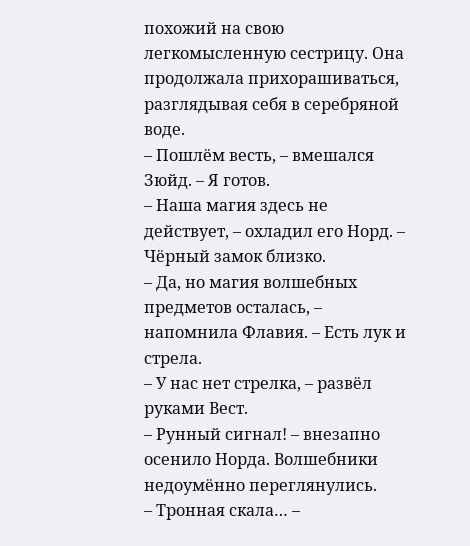похожий на свою легкомысленную сестрицу. Она продолжала прихорашиваться, разглядывая себя в серебряной воде.
– Пошлём весть, – вмешался Зюйд. – Я готов.
– Наша магия здесь не действует, – охладил его Норд. – Чёрный замок близко.
– Да, но магия волшебных предметов осталась, – напомнила Флавия. – Есть лук и стрела.
– У нас нет стрелка, – развёл руками Вест.
– Рунный сигнал! – внезапно осенило Норда. Волшебники недоумённо переглянулись.
– Тронная скала… –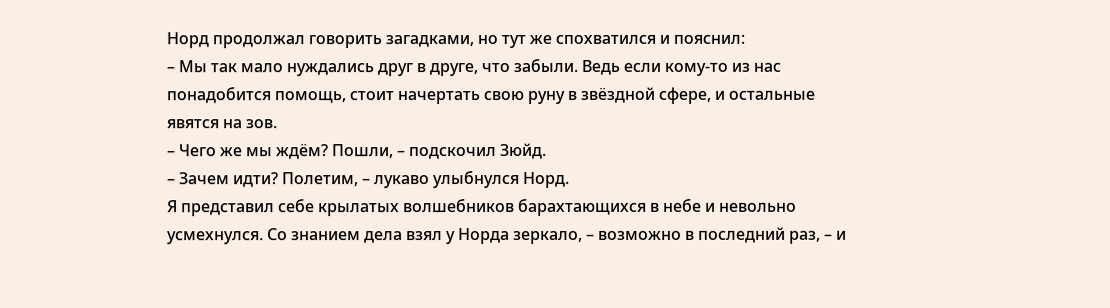Норд продолжал говорить загадками, но тут же спохватился и пояснил:
– Мы так мало нуждались друг в друге, что забыли. Ведь если кому-то из нас понадобится помощь, стоит начертать свою руну в звёздной сфере, и остальные явятся на зов.
– Чего же мы ждём? Пошли, – подскочил Зюйд.
– Зачем идти? Полетим, – лукаво улыбнулся Норд.
Я представил себе крылатых волшебников барахтающихся в небе и невольно усмехнулся. Со знанием дела взял у Норда зеркало, – возможно в последний раз, – и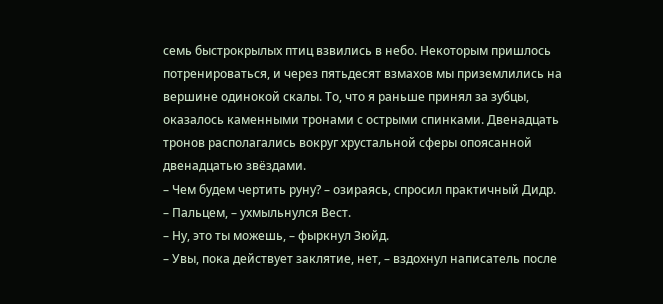семь быстрокрылых птиц взвились в небо. Некоторым пришлось потренироваться, и через пятьдесят взмахов мы приземлились на вершине одинокой скалы. То, что я раньше принял за зубцы, оказалось каменными тронами с острыми спинками. Двенадцать тронов располагались вокруг хрустальной сферы опоясанной двенадцатью звёздами.
– Чем будем чертить руну? – озираясь, спросил практичный Дидр.
– Пальцем, – ухмыльнулся Вест.
– Ну, это ты можешь, – фыркнул Зюйд.
– Увы, пока действует заклятие, нет, – вздохнул написатель после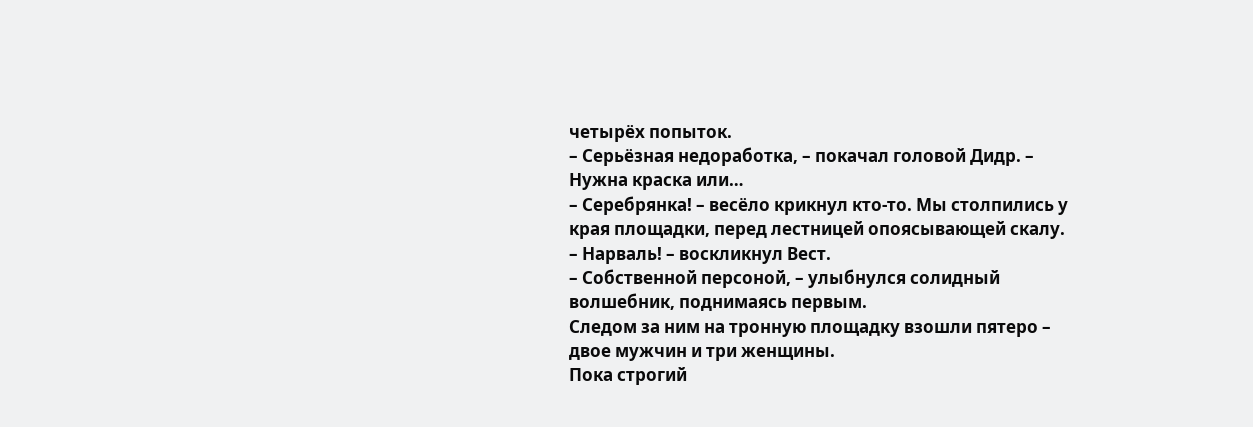четырёх попыток.
– Серьёзная недоработка, – покачал головой Дидр. – Нужна краска или…
– Серебрянка! – весёло крикнул кто-то. Мы столпились у края площадки, перед лестницей опоясывающей скалу.
– Нарваль! – воскликнул Вест.
– Собственной персоной, – улыбнулся солидный волшебник, поднимаясь первым.
Следом за ним на тронную площадку взошли пятеро – двое мужчин и три женщины.
Пока строгий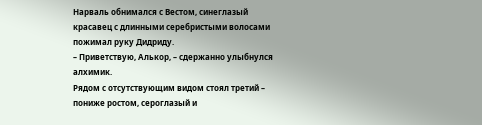Нарваль обнимался с Вестом, синеглазый красавец с длинными серебристыми волосами пожимал руку Дидриду.
– Приветствую, Алькор, – сдержанно улыбнулся алхимик.
Рядом с отсутствующим видом стоял третий – пониже ростом, сероглазый и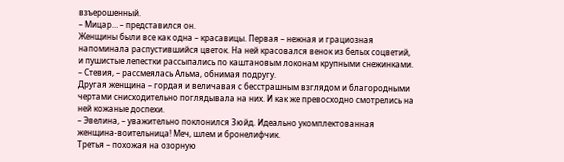взъерошенный.
– Мицар… – представился он.
Женщины были все как одна – красавицы. Первая – нежная и грациозная напоминала распустившийся цветок. На ней красовался венок из белых соцветий, и пушистые лепестки рассыпались по каштановым локонам крупными снежинками.
– Стевия, – рассмеялась Альма, обнимая подругу.
Другая женщина – гордая и величавая с бесстрашным взглядом и благородными чертами снисходительно поглядывала на них. И как же превосходно смотрелись на ней кожаные доспехи.
– Эвелина, – уважительно поклонился Зюйд. Идеально укомплектованная женщина-воительница! Меч, шлем и бронелифчик.
Третья – похожая на озорную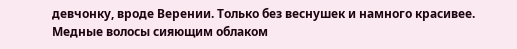девчонку, вроде Верении. Только без веснушек и намного красивее. Медные волосы сияющим облаком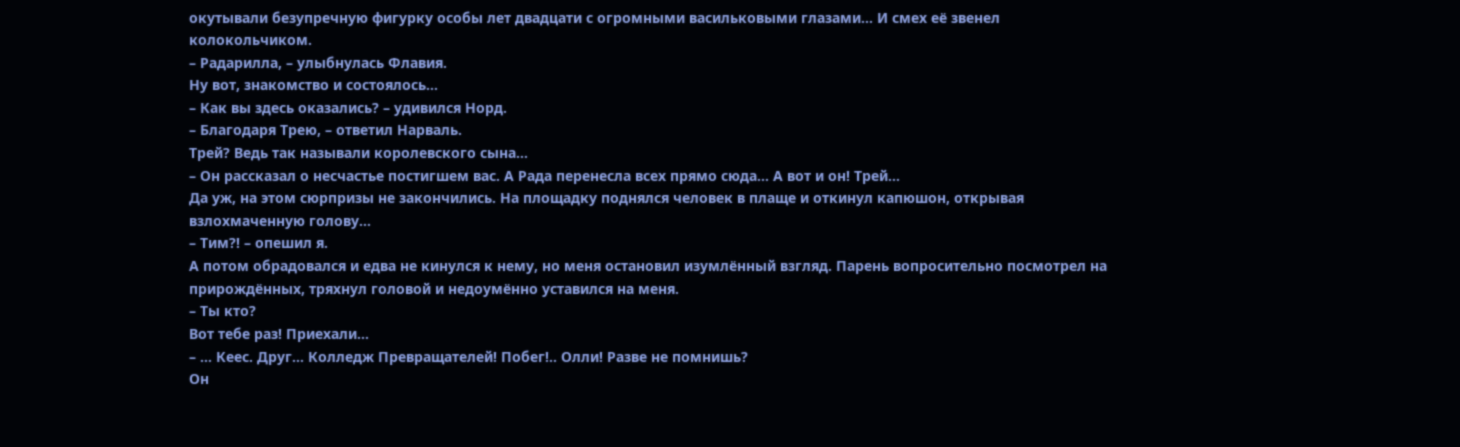окутывали безупречную фигурку особы лет двадцати с огромными васильковыми глазами… И смех её звенел колокольчиком.
– Радарилла, – улыбнулась Флавия.
Ну вот, знакомство и состоялось…
– Как вы здесь оказались? – удивился Норд.
– Благодаря Трею, – ответил Нарваль.
Трей? Ведь так называли королевского сына…
– Он рассказал о несчастье постигшем вас. А Рада перенесла всех прямо сюда… А вот и он! Трей…
Да уж, на этом сюрпризы не закончились. На площадку поднялся человек в плаще и откинул капюшон, открывая взлохмаченную голову…
– Тим?! – опешил я.
А потом обрадовался и едва не кинулся к нему, но меня остановил изумлённый взгляд. Парень вопросительно посмотрел на прирождённых, тряхнул головой и недоумённо уставился на меня.
– Ты кто?
Вот тебе раз! Приехали…
– … Кеес. Друг… Колледж Превращателей! Побег!.. Олли! Разве не помнишь?
Он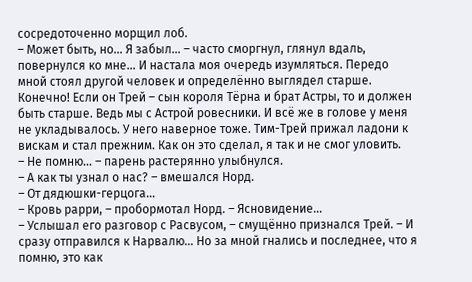сосредоточенно морщил лоб.
– Может быть, но… Я забыл… – часто сморгнул, глянул вдаль, повернулся ко мне… И настала моя очередь изумляться. Передо мной стоял другой человек и определённо выглядел старше.
Конечно! Если он Трей – сын короля Тёрна и брат Астры, то и должен быть старше. Ведь мы с Астрой ровесники. И всё же в голове у меня не укладывалось. У него наверное тоже. Тим-Трей прижал ладони к вискам и стал прежним. Как он это сделал, я так и не смог уловить.
– Не помню… – парень растерянно улыбнулся.
– А как ты узнал о нас? – вмешался Норд.
– От дядюшки-герцога…
– Кровь рарри, – пробормотал Норд. – Ясновидение…
– Услышал его разговор с Расвусом, – смущённо признался Трей. – И сразу отправился к Нарвалю… Но за мной гнались и последнее, что я помню, это как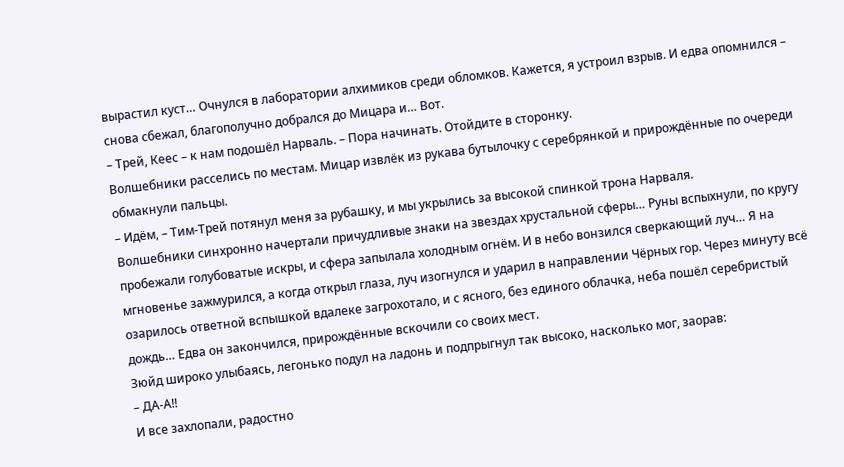вырастил куст… Очнулся в лаборатории алхимиков среди обломков. Кажется, я устроил взрыв. И едва опомнился – снова сбежал, благополучно добрался до Мицара и… Вот.
– Трей, Кеес – к нам подошёл Нарваль. – Пора начинать. Отойдите в сторонку.
Волшебники расселись по местам. Мицар извлёк из рукава бутылочку с серебрянкой и прирождённые по очереди обмакнули пальцы.
– Идём, – Тим-Трей потянул меня за рубашку, и мы укрылись за высокой спинкой трона Нарваля.
Волшебники синхронно начертали причудливые знаки на звездах хрустальной сферы… Руны вспыхнули, по кругу пробежали голубоватые искры, и сфера запылала холодным огнём. И в небо вонзился сверкающий луч… Я на мгновенье зажмурился, а когда открыл глаза, луч изогнулся и ударил в направлении Чёрных гор. Через минуту всё озарилось ответной вспышкой вдалеке загрохотало, и с ясного, без единого облачка, неба пошёл серебристый дождь… Едва он закончился, прирождённые вскочили со своих мест.
Зюйд широко улыбаясь, легонько подул на ладонь и подпрыгнул так высоко, насколько мог, заорав:
– ДА-А!!
И все захлопали, радостно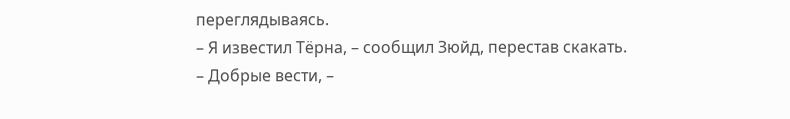переглядываясь.
– Я известил Тёрна, – сообщил Зюйд, перестав скакать.
– Добрые вести, –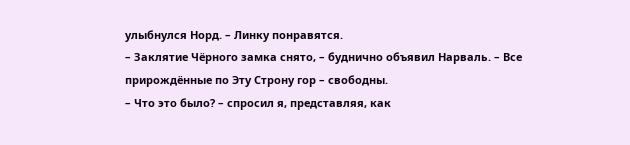улыбнулся Норд. – Линку понравятся.
– Заклятие Чёрного замка снято, – буднично объявил Нарваль. – Все прирождённые по Эту Строну гор – свободны.
– Что это было? – спросил я, представляя, как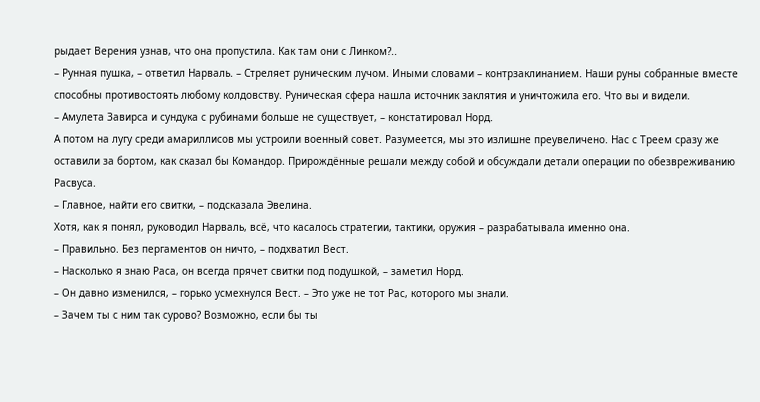рыдает Верения узнав, что она пропустила. Как там они с Линком?..
– Рунная пушка, – ответил Нарваль. – Стреляет руническим лучом. Иными словами – контрзаклинанием. Наши руны собранные вместе способны противостоять любому колдовству. Руническая сфера нашла источник заклятия и уничтожила его. Что вы и видели.
– Амулета Завирса и сундука с рубинами больше не существует, – констатировал Норд.
А потом на лугу среди амариллисов мы устроили военный совет. Разумеется, мы это излишне преувеличено. Нас с Треем сразу же оставили за бортом, как сказал бы Командор. Прирождённые решали между собой и обсуждали детали операции по обезвреживанию Расвуса.
– Главное, найти его свитки, – подсказала Эвелина.
Хотя, как я понял, руководил Нарваль, всё, что касалось стратегии, тактики, оружия – разрабатывала именно она.
– Правильно. Без пергаментов он ничто, – подхватил Вест.
– Насколько я знаю Раса, он всегда прячет свитки под подушкой, – заметил Норд.
– Он давно изменился, – горько усмехнулся Вест. – Это уже не тот Рас, которого мы знали.
– Зачем ты с ним так сурово? Возможно, если бы ты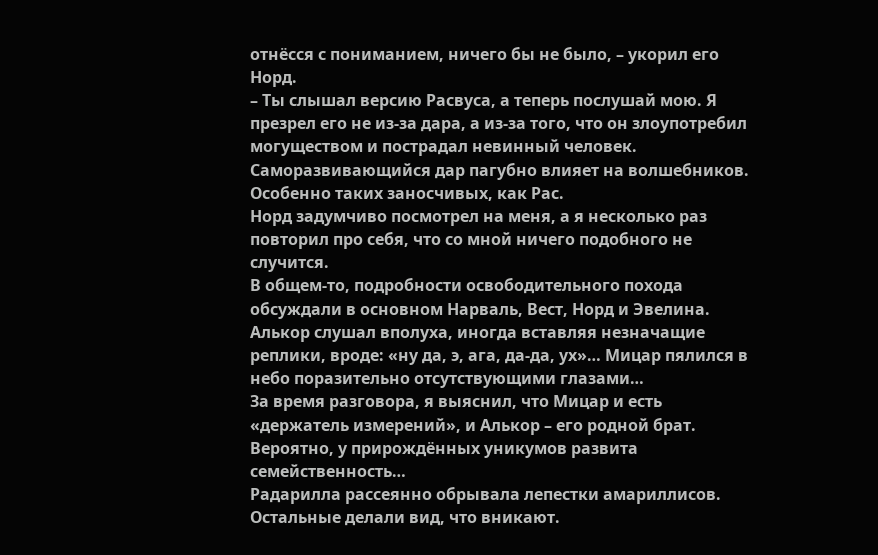отнёсся с пониманием, ничего бы не было, – укорил его Норд.
– Ты слышал версию Расвуса, а теперь послушай мою. Я презрел его не из-за дара, а из-за того, что он злоупотребил могуществом и пострадал невинный человек. Саморазвивающийся дар пагубно влияет на волшебников. Особенно таких заносчивых, как Рас.
Норд задумчиво посмотрел на меня, а я несколько раз повторил про себя, что со мной ничего подобного не случится.
В общем-то, подробности освободительного похода обсуждали в основном Нарваль, Вест, Норд и Эвелина.
Алькор слушал вполуха, иногда вставляя незначащие реплики, вроде: «ну да, э, ага, да-да, ух»… Мицар пялился в небо поразительно отсутствующими глазами…
За время разговора, я выяснил, что Мицар и есть «держатель измерений», и Алькор – его родной брат. Вероятно, у прирождённых уникумов развита семейственность…
Радарилла рассеянно обрывала лепестки амариллисов. Остальные делали вид, что вникают.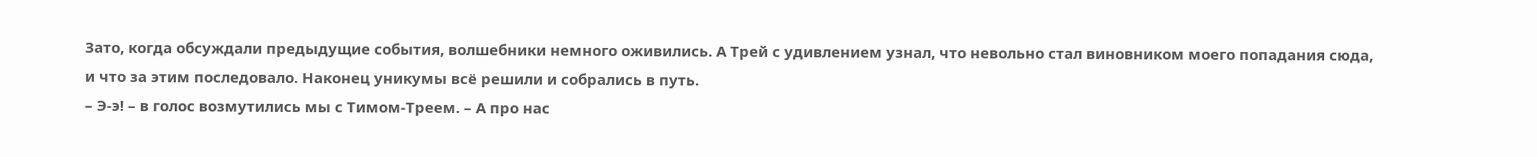Зато, когда обсуждали предыдущие события, волшебники немного оживились. А Трей с удивлением узнал, что невольно стал виновником моего попадания сюда, и что за этим последовало. Наконец уникумы всё решили и собрались в путь.
– Э-э! – в голос возмутились мы с Тимом-Треем. – А про нас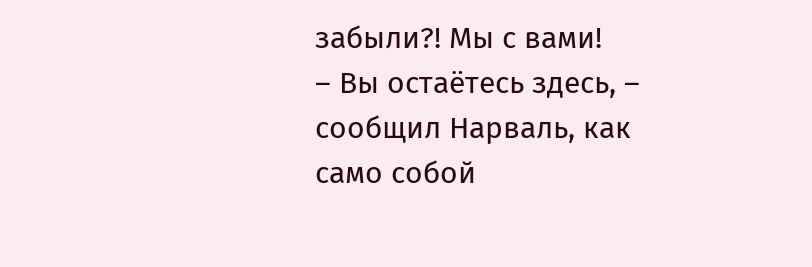забыли?! Мы с вами!
– Вы остаётесь здесь, – сообщил Нарваль, как само собой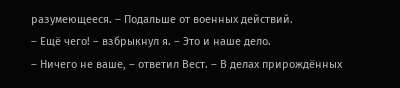разумеющееся. – Подальше от военных действий.
– Ещё чего! – взбрыкнул я. – Это и наше дело.
– Ничего не ваше, – ответил Вест. – В делах прирождённых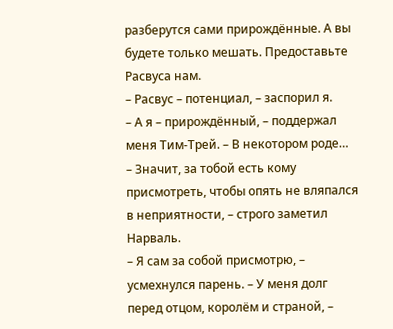разберутся сами прирождённые. А вы будете только мешать. Предоставьте Расвуса нам.
– Расвус – потенциал, – заспорил я.
– А я – прирождённый, – поддержал меня Тим-Трей. – В некотором роде…
– Значит, за тобой есть кому присмотреть, чтобы опять не вляпался в неприятности, – строго заметил Нарваль.
– Я сам за собой присмотрю, – усмехнулся парень. – У меня долг перед отцом, королём и страной, –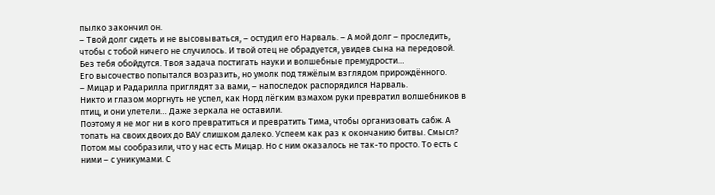пылко закончил он.
– Твой долг сидеть и не высовываться, – остудил его Нарваль. – А мой долг – проследить, чтобы с тобой ничего не случилось. И твой отец не обрадуется, увидев сына на передовой. Без тебя обойдутся. Твоя задача постигать науки и волшебные премудрости…
Его высочество попытался возразить, но умолк под тяжёлым взглядом прирождённого.
– Мицар и Радарилла приглядят за вами, – напоследок распорядился Нарваль.
Никто и глазом моргнуть не успел, как Норд лёгким взмахом руки превратил волшебников в птиц, и они улетели… Даже зеркала не оставили.
Поэтому я не мог ни в кого превратиться и превратить Тима, чтобы организовать сабж. А топать на своих двоих до ВАУ слишком далеко. Успеем как раз к окончанию битвы. Смысл? Потом мы сообразили, что у нас есть Мицар. Но с ним оказалось не так-то просто. То есть с ними – с уникумами. С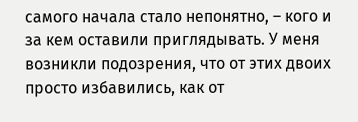самого начала стало непонятно, – кого и за кем оставили приглядывать. У меня возникли подозрения, что от этих двоих просто избавились, как от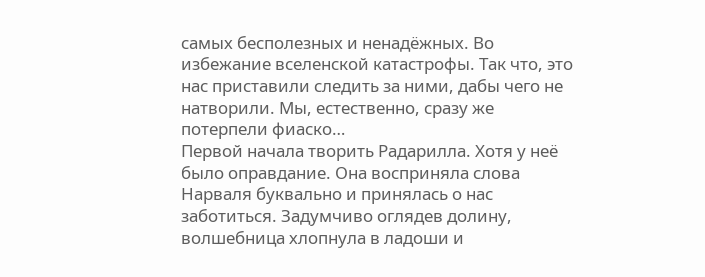самых бесполезных и ненадёжных. Во избежание вселенской катастрофы. Так что, это нас приставили следить за ними, дабы чего не натворили. Мы, естественно, сразу же потерпели фиаско…
Первой начала творить Радарилла. Хотя у неё было оправдание. Она восприняла слова Нарваля буквально и принялась о нас заботиться. Задумчиво оглядев долину, волшебница хлопнула в ладоши и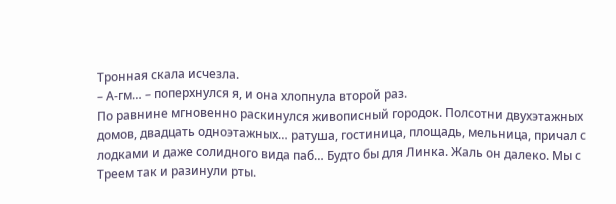Тронная скала исчезла.
– А-гм… – поперхнулся я, и она хлопнула второй раз.
По равнине мгновенно раскинулся живописный городок. Полсотни двухэтажных домов, двадцать одноэтажных… ратуша, гостиница, площадь, мельница, причал с лодками и даже солидного вида паб… Будто бы для Линка. Жаль он далеко. Мы с Треем так и разинули рты.